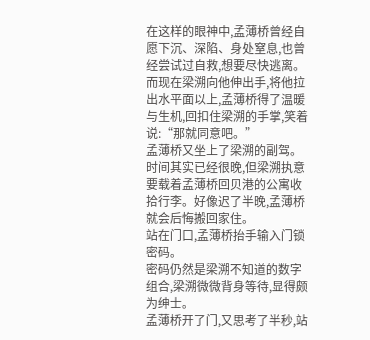在这样的眼神中,孟薄桥曾经自愿下沉、深陷、身处窒息,也曾经尝试过自救,想要尽快逃离。
而现在梁溯向他伸出手,将他拉出水平面以上,孟薄桥得了温暖与生机,回扣住梁溯的手掌,笑着说:“那就同意吧。”
孟薄桥又坐上了梁溯的副驾。
时间其实已经很晚,但梁溯执意要载着孟薄桥回贝港的公寓收拾行李。好像迟了半晚,孟薄桥就会后悔搬回家住。
站在门口,孟薄桥抬手输入门锁密码。
密码仍然是梁溯不知道的数字组合,梁溯微微背身等待,显得颇为绅士。
孟薄桥开了门,又思考了半秒,站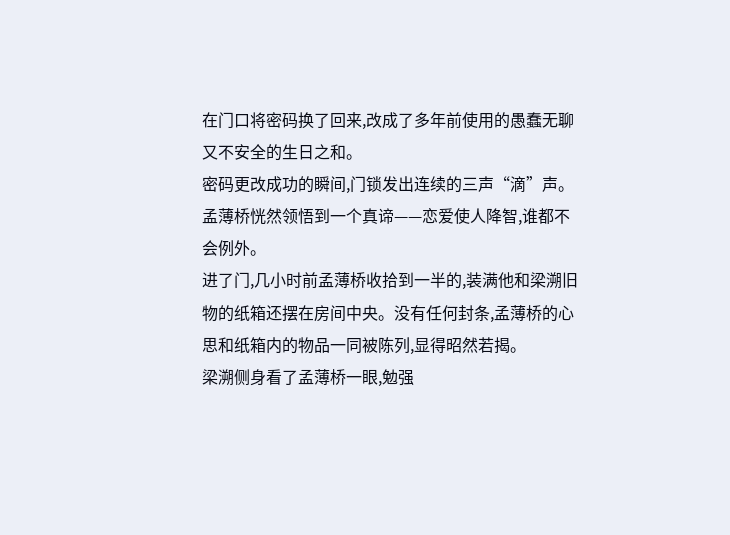在门口将密码换了回来,改成了多年前使用的愚蠢无聊又不安全的生日之和。
密码更改成功的瞬间,门锁发出连续的三声“滴”声。孟薄桥恍然领悟到一个真谛——恋爱使人降智,谁都不会例外。
进了门,几小时前孟薄桥收拾到一半的,装满他和梁溯旧物的纸箱还摆在房间中央。没有任何封条,孟薄桥的心思和纸箱内的物品一同被陈列,显得昭然若揭。
梁溯侧身看了孟薄桥一眼,勉强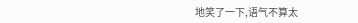地笑了一下,语气不算太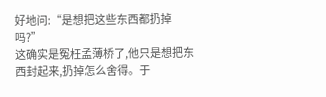好地问:“是想把这些东西都扔掉吗?”
这确实是冤枉孟薄桥了,他只是想把东西封起来,扔掉怎么舍得。于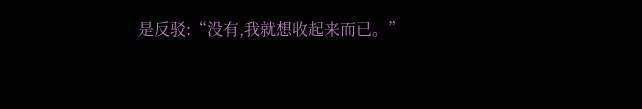是反驳:“没有,我就想收起来而已。”